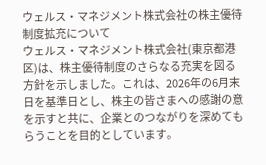ウェルス・マネジメント株式会社の株主優待制度拡充について
ウェルス・マネジメント株式会社(東京都港区)は、株主優待制度のさらなる充実を図る方針を示しました。これは、2026年の6月末日を基準日とし、株主の皆さまへの感謝の意を示すと共に、企業とのつながりを深めてもらうことを目的としています。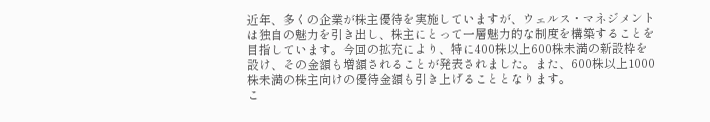近年、多くの企業が株主優待を実施していますが、ウェルス・マネジメントは独自の魅力を引き出し、株主にとって一層魅力的な制度を構築することを目指しています。今回の拡充により、特に400株以上600株未満の新設枠を設け、その金額も増額されることが発表されました。また、600株以上1000株未満の株主向けの優待金額も引き上げることとなります。
こ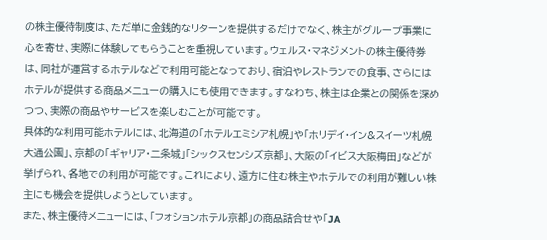の株主優待制度は、ただ単に金銭的なリターンを提供するだけでなく、株主がグループ事業に 心を寄せ、実際に体験してもらうことを重視しています。ウェルス・マネジメントの株主優待券は、同社が運営するホテルなどで利用可能となっており、宿泊やレストランでの食事、さらにはホテルが提供する商品メニューの購入にも使用できます。すなわち、株主は企業との関係を深めつつ、実際の商品やサービスを楽しむことが可能です。
具体的な利用可能ホテルには、北海道の「ホテルエミシア札幌」や「ホリデイ・イン&スイーツ札幌大通公園」、京都の「ギャリア・二条城」「シックスセンシズ京都」、大阪の「イビス大阪梅田」などが挙げられ、各地での利用が可能です。これにより、遠方に住む株主やホテルでの利用が難しい株主にも機会を提供しようとしています。
また、株主優待メニューには、「フォションホテル京都」の商品詰合せや「JA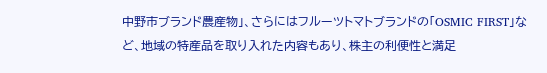中野市ブランド農産物」、さらにはフルーツトマトブランドの「OSMIC FIRST」など、地域の特産品を取り入れた内容もあり、株主の利便性と満足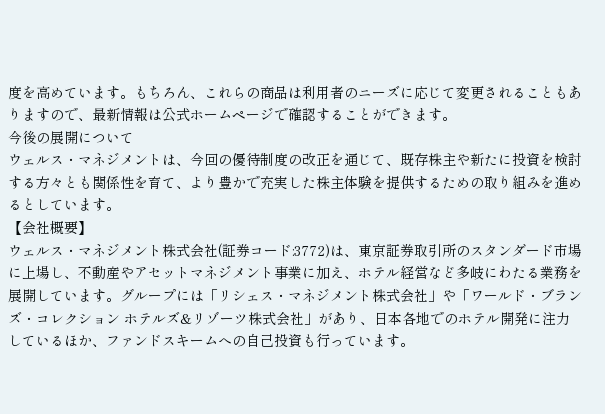度を高めています。もちろん、これらの商品は利用者のニーズに応じて変更されることもありますので、最新情報は公式ホームページで確認することができます。
今後の展開について
ウェルス・マネジメントは、今回の優待制度の改正を通じて、既存株主や新たに投資を検討する方々とも関係性を育て、より豊かで充実した株主体験を提供するための取り組みを進めるとしています。
【会社概要】
ウェルス・マネジメント株式会社(証券コード:3772)は、東京証券取引所のスタンダード市場に上場し、不動産やアセットマネジメント事業に加え、ホテル経営など多岐にわたる業務を展開しています。グループには「リシェス・マネジメント株式会社」や「ワールド・ブランズ・コレクション ホテルズ&リゾーツ株式会社」があり、日本各地でのホテル開発に注力しているほか、ファンドスキームへの自己投資も行っています。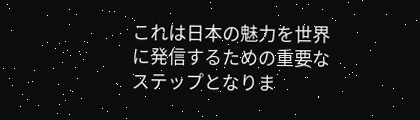これは日本の魅力を世界に発信するための重要なステップとなりま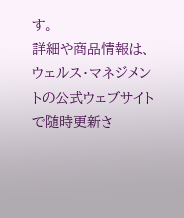す。
詳細や商品情報は、ウェルス・マネジメントの公式ウェブサイトで随時更新さ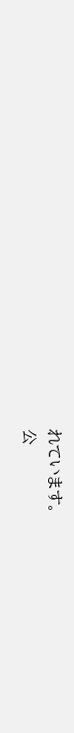れています。
公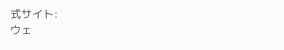式サイト:
ウェ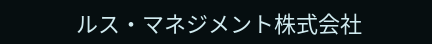ルス・マネジメント株式会社